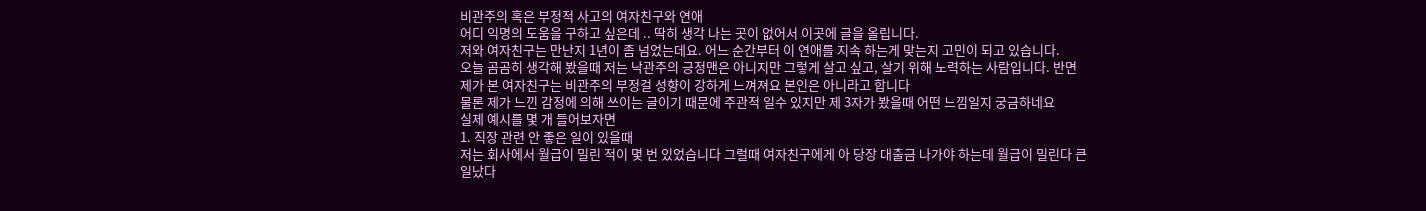비관주의 혹은 부정적 사고의 여자친구와 연애
어디 익명의 도움을 구하고 싶은데 .. 딱히 생각 나는 곳이 없어서 이곳에 글을 올립니다.
저와 여자친구는 만난지 1년이 좀 넘었는데요. 어느 순간부터 이 연애를 지속 하는게 맞는지 고민이 되고 있습니다.
오늘 곰곰히 생각해 봤을때 저는 낙관주의 긍정맨은 아니지만 그렇게 살고 싶고, 살기 위해 노력하는 사람입니다. 반면 제가 본 여자친구는 비관주의 부정걸 성향이 강하게 느껴져요 본인은 아니라고 합니다
물론 제가 느낀 감정에 의해 쓰이는 글이기 때문에 주관적 일수 있지만 제 3자가 봤을때 어떤 느낌일지 궁금하네요
실제 예시를 몇 개 들어보자면
1. 직장 관련 안 좋은 일이 있을때
저는 회사에서 월급이 밀린 적이 몇 번 있었습니다 그럴때 여자친구에게 아 당장 대출금 나가야 하는데 월급이 밀린다 큰일났다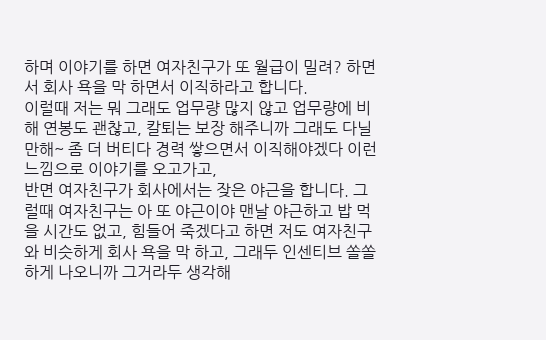하며 이야기를 하면 여자친구가 또 월급이 밀려? 하면서 회사 욕을 막 하면서 이직하라고 합니다.
이럴때 저는 뭐 그래도 업무량 많지 않고 업무량에 비해 연봉도 괜찮고, 칼퇴는 보장 해주니까 그래도 다닐만해~ 좀 더 버티다 경력 쌓으면서 이직해야겠다 이런 느낌으로 이야기를 오고가고,
반면 여자친구가 회사에서는 잦은 야근을 합니다. 그럴때 여자친구는 아 또 야근이야 맨날 야근하고 밥 먹을 시간도 없고, 힘들어 죽겠다고 하면 저도 여자친구와 비슷하게 회사 욕을 막 하고, 그래두 인센티브 쏠쏠하게 나오니까 그거라두 생각해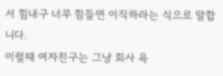서 힘내구 너무 힘들면 이직하라는 식으로 말합니다.
이럴때 여자친구는 그냥 회사 욕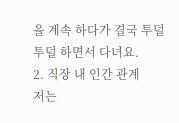을 계속 하다가 결국 투덜투덜 하면서 다녀요.
2. 직장 내 인간 관계
저는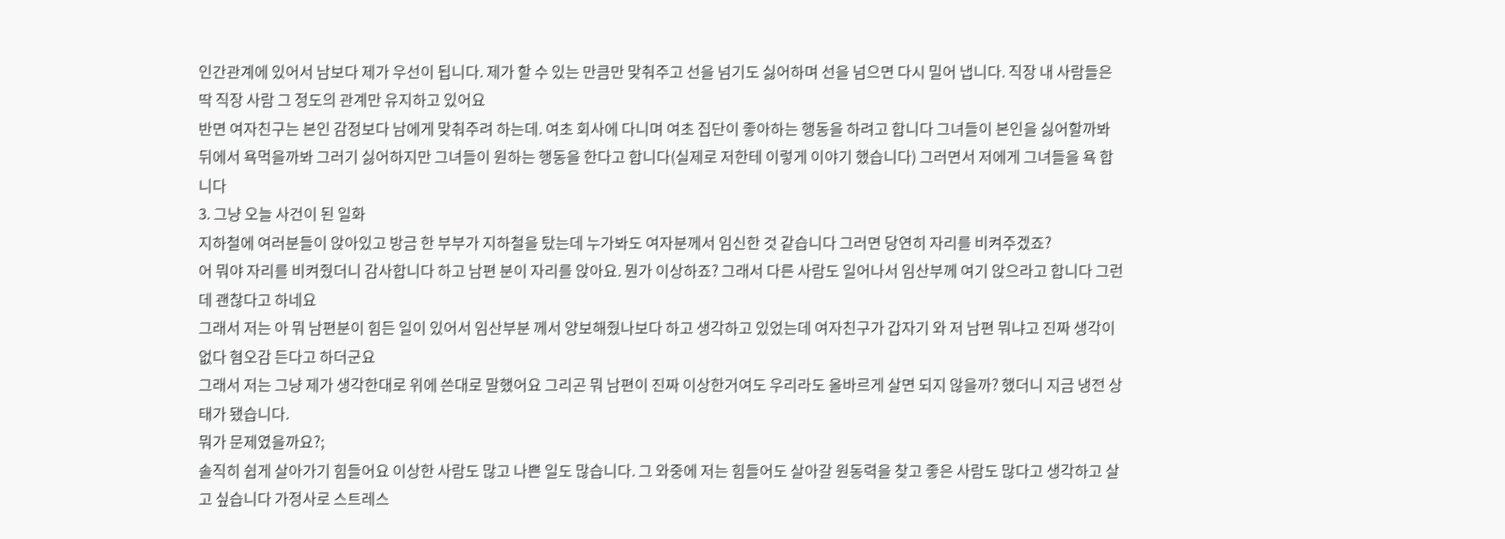인간관계에 있어서 남보다 제가 우선이 됩니다. 제가 할 수 있는 만큼만 맞춰주고 선을 넘기도 싫어하며 선을 넘으면 다시 밀어 냅니다. 직장 내 사람들은 딱 직장 사람 그 정도의 관계만 유지하고 있어요
반면 여자친구는 본인 감정보다 남에게 맞춰주려 하는데. 여초 회사에 다니며 여초 집단이 좋아하는 행동을 하려고 합니다 그녀들이 본인을 싫어할까봐 뒤에서 욕먹을까봐 그러기 싫어하지만 그녀들이 원하는 행동을 한다고 합니다(실제로 저한테 이렇게 이야기 했습니다) 그러면서 저에게 그녀들을 욕 합니다
3. 그냥 오늘 사건이 된 일화
지하철에 여러분들이 앉아있고 방금 한 부부가 지하철을 탔는데 누가봐도 여자분께서 임신한 것 같습니다 그러면 당연히 자리를 비켜주겠죠?
어 뭐야 자리를 비켜줬더니 감사합니다 하고 남편 분이 자리를 앉아요. 뭔가 이상하죠? 그래서 다른 사람도 일어나서 임산부께 여기 앉으라고 합니다 그런데 괜찮다고 하네요
그래서 저는 아 뭐 남편분이 힘든 일이 있어서 임산부분 께서 양보해줬나보다 하고 생각하고 있었는데 여자친구가 갑자기 와 저 남편 뭐냐고 진짜 생각이 없다 혐오감 든다고 하더군요
그래서 저는 그냥 제가 생각한대로 위에 쓴대로 말했어요 그리곤 뭐 남편이 진짜 이상한거여도 우리라도 올바르게 살면 되지 않을까? 했더니 지금 냉전 상태가 됐습니다.
뭐가 문제였을까요?;
솔직히 쉽게 살아가기 힘들어요 이상한 사람도 많고 나쁜 일도 많습니다. 그 와중에 저는 힘들어도 살아갈 원동력을 찾고 좋은 사람도 많다고 생각하고 살고 싶습니다 가정사로 스트레스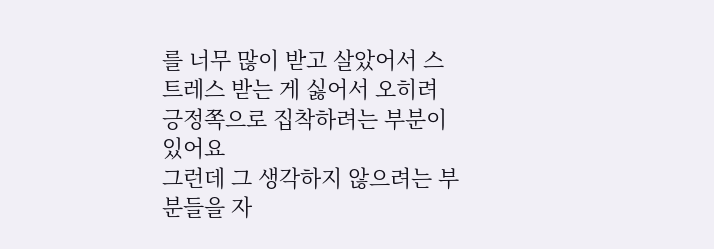를 너무 많이 받고 살았어서 스트레스 받는 게 싫어서 오히려 긍정쪽으로 집착하려는 부분이 있어요
그런데 그 생각하지 않으려는 부분들을 자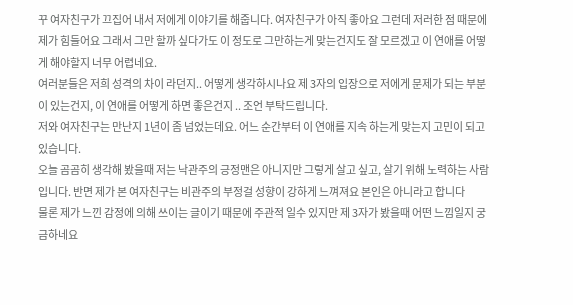꾸 여자친구가 끄집어 내서 저에게 이야기를 해줍니다. 여자친구가 아직 좋아요 그런데 저러한 점 때문에 제가 힘들어요 그래서 그만 할까 싶다가도 이 정도로 그만하는게 맞는건지도 잘 모르겠고 이 연애를 어떻게 해야할지 너무 어렵네요.
여러분들은 저희 성격의 차이 라던지.. 어떻게 생각하시나요 제 3자의 입장으로 저에게 문제가 되는 부분이 있는건지, 이 연애를 어떻게 하면 좋은건지 .. 조언 부탁드립니다.
저와 여자친구는 만난지 1년이 좀 넘었는데요. 어느 순간부터 이 연애를 지속 하는게 맞는지 고민이 되고 있습니다.
오늘 곰곰히 생각해 봤을때 저는 낙관주의 긍정맨은 아니지만 그렇게 살고 싶고, 살기 위해 노력하는 사람입니다. 반면 제가 본 여자친구는 비관주의 부정걸 성향이 강하게 느껴져요 본인은 아니라고 합니다
물론 제가 느낀 감정에 의해 쓰이는 글이기 때문에 주관적 일수 있지만 제 3자가 봤을때 어떤 느낌일지 궁금하네요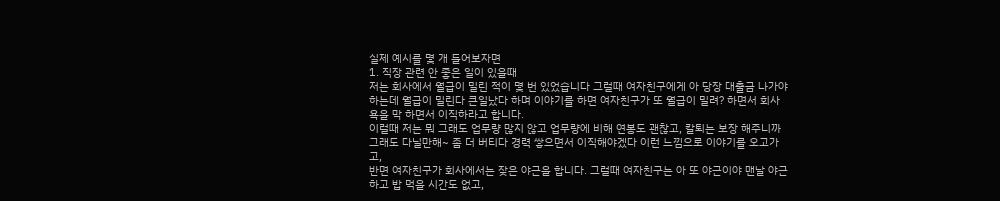실제 예시를 몇 개 들어보자면
1. 직장 관련 안 좋은 일이 있을때
저는 회사에서 월급이 밀린 적이 몇 번 있었습니다 그럴때 여자친구에게 아 당장 대출금 나가야 하는데 월급이 밀린다 큰일났다 하며 이야기를 하면 여자친구가 또 월급이 밀려? 하면서 회사 욕을 막 하면서 이직하라고 합니다.
이럴때 저는 뭐 그래도 업무량 많지 않고 업무량에 비해 연봉도 괜찮고, 칼퇴는 보장 해주니까 그래도 다닐만해~ 좀 더 버티다 경력 쌓으면서 이직해야겠다 이런 느낌으로 이야기를 오고가고,
반면 여자친구가 회사에서는 잦은 야근을 합니다. 그럴때 여자친구는 아 또 야근이야 맨날 야근하고 밥 먹을 시간도 없고,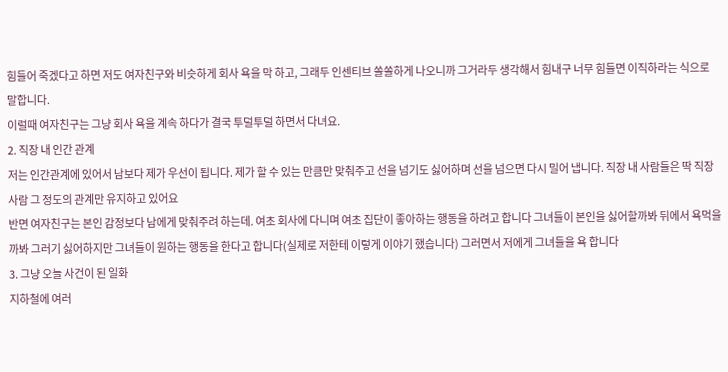힘들어 죽겠다고 하면 저도 여자친구와 비슷하게 회사 욕을 막 하고, 그래두 인센티브 쏠쏠하게 나오니까 그거라두 생각해서 힘내구 너무 힘들면 이직하라는 식으로 말합니다.
이럴때 여자친구는 그냥 회사 욕을 계속 하다가 결국 투덜투덜 하면서 다녀요.
2. 직장 내 인간 관계
저는 인간관계에 있어서 남보다 제가 우선이 됩니다. 제가 할 수 있는 만큼만 맞춰주고 선을 넘기도 싫어하며 선을 넘으면 다시 밀어 냅니다. 직장 내 사람들은 딱 직장 사람 그 정도의 관계만 유지하고 있어요
반면 여자친구는 본인 감정보다 남에게 맞춰주려 하는데. 여초 회사에 다니며 여초 집단이 좋아하는 행동을 하려고 합니다 그녀들이 본인을 싫어할까봐 뒤에서 욕먹을까봐 그러기 싫어하지만 그녀들이 원하는 행동을 한다고 합니다(실제로 저한테 이렇게 이야기 했습니다) 그러면서 저에게 그녀들을 욕 합니다
3. 그냥 오늘 사건이 된 일화
지하철에 여러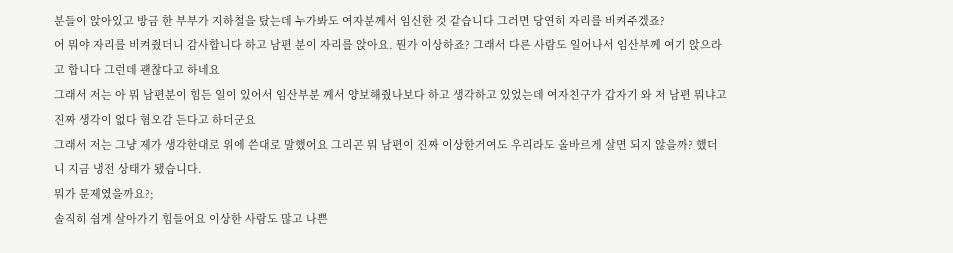분들이 앉아있고 방금 한 부부가 지하철을 탔는데 누가봐도 여자분께서 임신한 것 같습니다 그러면 당연히 자리를 비켜주겠죠?
어 뭐야 자리를 비켜줬더니 감사합니다 하고 남편 분이 자리를 앉아요. 뭔가 이상하죠? 그래서 다른 사람도 일어나서 임산부께 여기 앉으라고 합니다 그런데 괜찮다고 하네요
그래서 저는 아 뭐 남편분이 힘든 일이 있어서 임산부분 께서 양보해줬나보다 하고 생각하고 있었는데 여자친구가 갑자기 와 저 남편 뭐냐고 진짜 생각이 없다 혐오감 든다고 하더군요
그래서 저는 그냥 제가 생각한대로 위에 쓴대로 말했어요 그리곤 뭐 남편이 진짜 이상한거여도 우리라도 올바르게 살면 되지 않을까? 했더니 지금 냉전 상태가 됐습니다.
뭐가 문제였을까요?;
솔직히 쉽게 살아가기 힘들어요 이상한 사람도 많고 나쁜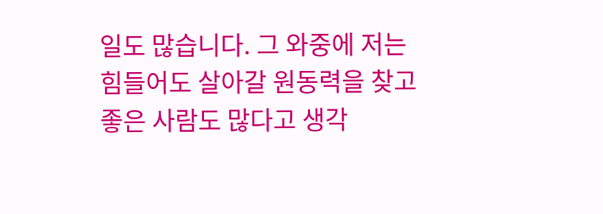일도 많습니다. 그 와중에 저는 힘들어도 살아갈 원동력을 찾고 좋은 사람도 많다고 생각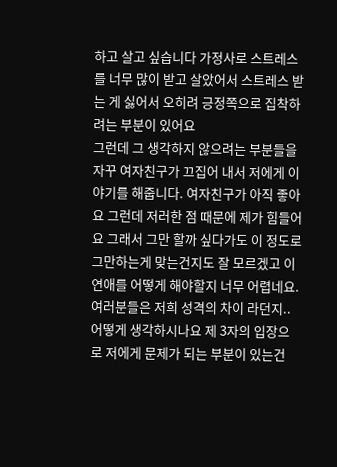하고 살고 싶습니다 가정사로 스트레스를 너무 많이 받고 살았어서 스트레스 받는 게 싫어서 오히려 긍정쪽으로 집착하려는 부분이 있어요
그런데 그 생각하지 않으려는 부분들을 자꾸 여자친구가 끄집어 내서 저에게 이야기를 해줍니다. 여자친구가 아직 좋아요 그런데 저러한 점 때문에 제가 힘들어요 그래서 그만 할까 싶다가도 이 정도로 그만하는게 맞는건지도 잘 모르겠고 이 연애를 어떻게 해야할지 너무 어렵네요.
여러분들은 저희 성격의 차이 라던지.. 어떻게 생각하시나요 제 3자의 입장으로 저에게 문제가 되는 부분이 있는건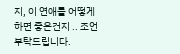지, 이 연애를 어떻게 하면 좋은건지 .. 조언 부탁드립니다.